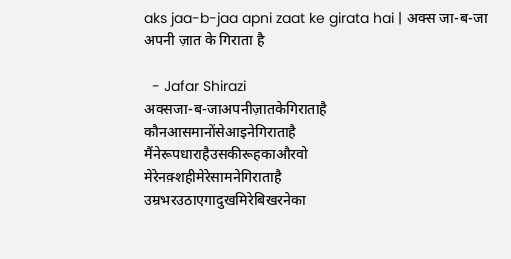aks jaa-b-jaa apni zaat ke girata hai | अक्स जा-ब-जा अपनी ज़ात के गिराता है

  - Jafar Shirazi
अक्सजा-ब-जाअपनीज़ातकेगिराताहै
कौनआसमानोंसेआइनेगिराताहै
मैंनेरूपधाराहैउसकीरूहकाऔरवो
मेरेनक़्शहीमेरेसामनेगिराताहै
उम्रभरउठाएगादुखमिरेबिखरनेका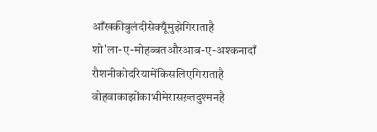आँखकीबुलंदीसेक्यूँमुझेगिराताहै
शो'ला-ए-मोहब्बतऔरआब-ए-अश्कनादाँ
रौशनीकोदरियामेंकिसलिएगिराताहै
वोहवाकाझोंकाभीमेरासख़्तदुश्मनहै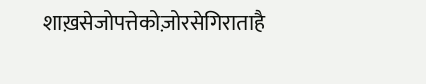शाख़सेजोपत्तेकोज़ोरसेगिराताहै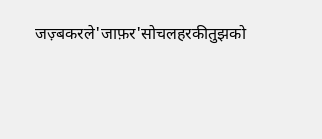जज़्बकरले'जाफ़र'सोचलहरकीतुझको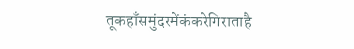तूकहाँसमुंदरमेंकंकरेगिराताहै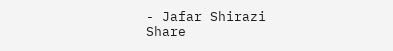- Jafar Shirazi
Share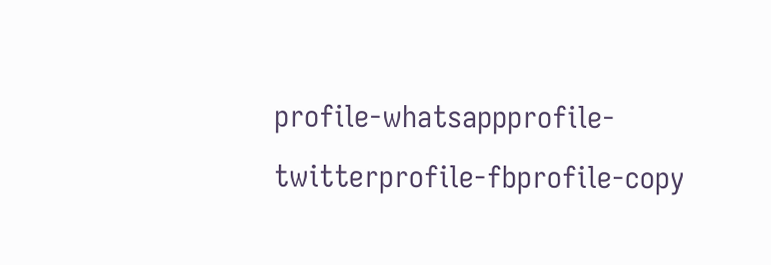profile-whatsappprofile-twitterprofile-fbprofile-copy